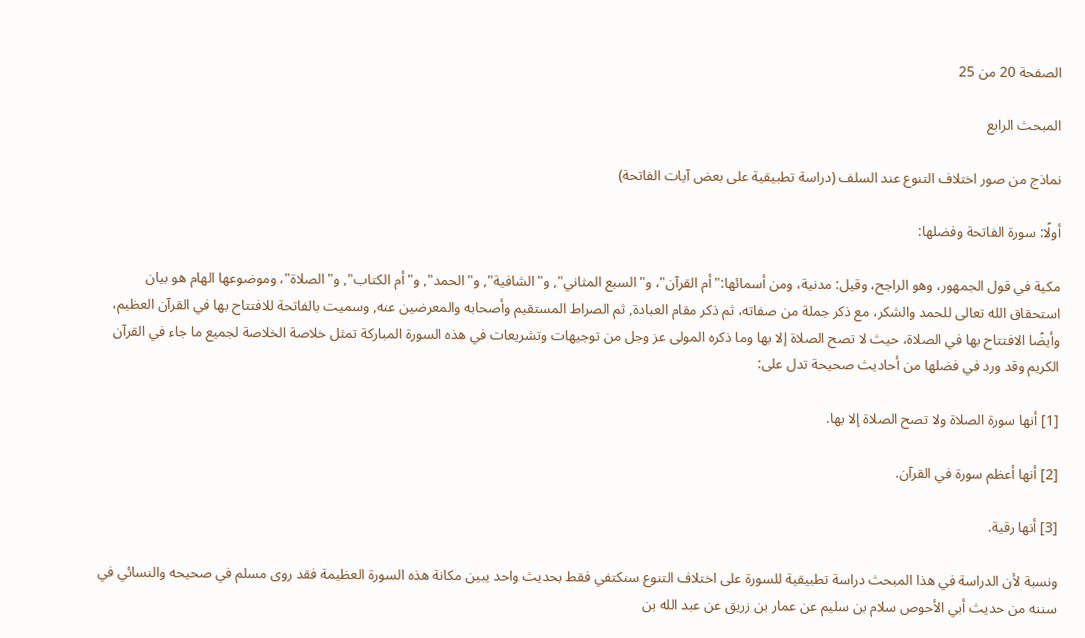الصفحة 20 من 25

المبحث الرابع

نماذج من صور اختلاف التنوع عند السلف (دراسة تطبيقية على بعض آيات الفاتحة)

أولًا: سورة الفاتحة وفضلها:

مكية في قول الجمهور، وهو الراجح، وقيل: مدنية، ومن أسمائها:"أم القرآن"، و"السبع المثاني", و"الشافية", و"الحمد", و"أم الكتاب", و"الصلاة"، وموضوعها الهام هو بيان استحقاق الله تعالى للحمد والشكر، مع ذكر جملة من صفاته، ثم ذكر مقام العبادة, ثم الصراط المستقيم وأصحابه والمعرضين عنه, وسميت بالفاتحة للافتتاح بها في القرآن العظيم، وأيضًا الافتتاح بها في الصلاة، حيث لا تصح الصلاة إلا بها وما ذكره المولى عز وجل من توجيهات وتشريعات في هذه السورة المباركة تمثل خلاصة الخلاصة لجميع ما جاء في القرآن الكريم وقد ورد في فضلها من أحاديث صحيحة تدل على:

[1] أنها سورة الصلاة ولا تصح الصلاة إلا بها.

[2] أنها أعظم سورة في القرآن.

[3] أنها رقية.

ونسبة لأن الدراسة في هذا المبحث دراسة تطبيقية للسورة على اختلاف التنوع سنكتفي فقط بحديث واحد يبين مكانة هذه السورة العظيمة فقد روى مسلم في صحيحه والنسائي في سننه من حديث أبي الأحوص سلام بن سليم عن عمار بن زريق عن عبد الله بن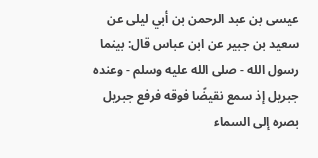عيسى بن عبد الرحمن بن أبي ليلى عن سعيد بن جبير عن ابن عباس قال: بينما رسول الله - صلى الله عليه وسلم - وعنده جبريل إذ سمع نقيضًا فوقه فرفع جبريل بصره إلى السماء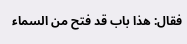فقال: هذا باب قد فتح من السماء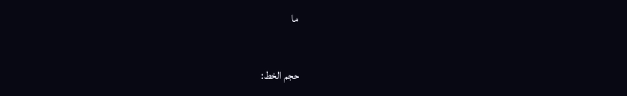ما

حجم الخط: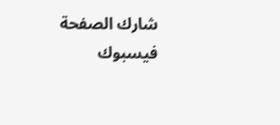شارك الصفحة
فيسبوك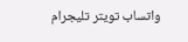واتساب تويتر تليجرام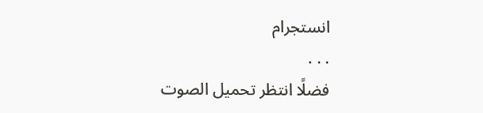انستجرام
. . .
فضلًا انتظر تحميل الصوت